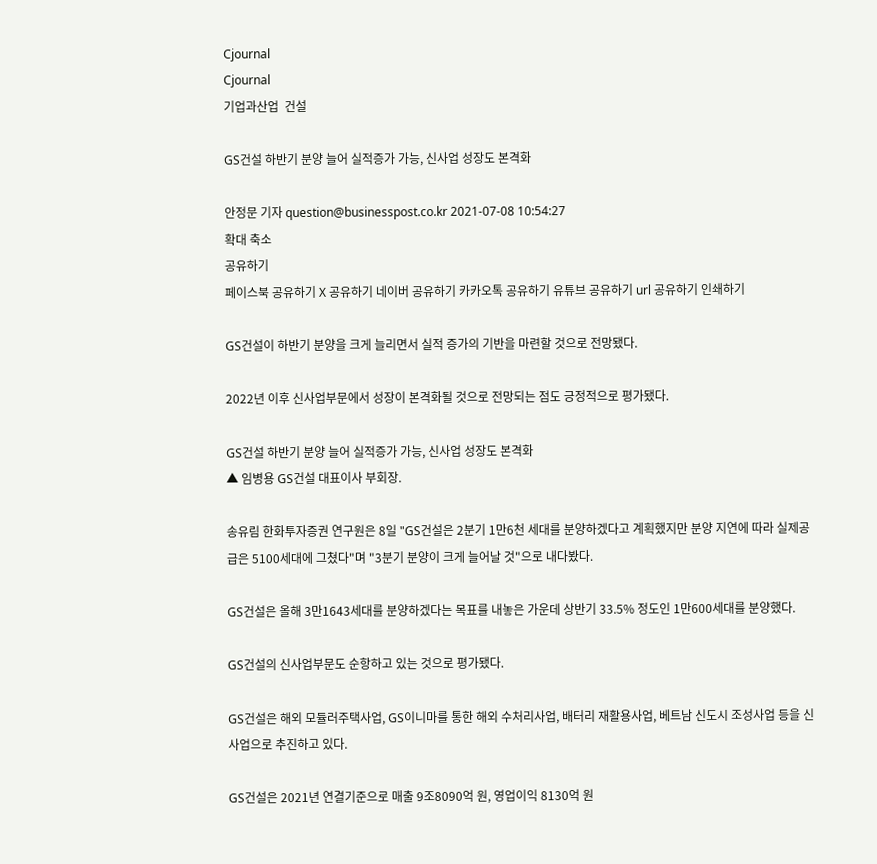Cjournal
Cjournal
기업과산업  건설

GS건설 하반기 분양 늘어 실적증가 가능, 신사업 성장도 본격화

안정문 기자 question@businesspost.co.kr 2021-07-08 10:54:27
확대 축소
공유하기
페이스북 공유하기 X 공유하기 네이버 공유하기 카카오톡 공유하기 유튜브 공유하기 url 공유하기 인쇄하기

GS건설이 하반기 분양을 크게 늘리면서 실적 증가의 기반을 마련할 것으로 전망됐다.

2022년 이후 신사업부문에서 성장이 본격화될 것으로 전망되는 점도 긍정적으로 평가됐다.

GS건설 하반기 분양 늘어 실적증가 가능, 신사업 성장도 본격화
▲ 임병용 GS건설 대표이사 부회장.

송유림 한화투자증권 연구원은 8일 "GS건설은 2분기 1만6천 세대를 분양하겠다고 계획했지만 분양 지연에 따라 실제공급은 5100세대에 그쳤다"며 "3분기 분양이 크게 늘어날 것"으로 내다봤다.

GS건설은 올해 3만1643세대를 분양하겠다는 목표를 내놓은 가운데 상반기 33.5% 정도인 1만600세대를 분양했다.

GS건설의 신사업부문도 순항하고 있는 것으로 평가됐다.

GS건설은 해외 모듈러주택사업, GS이니마를 통한 해외 수처리사업, 배터리 재활용사업, 베트남 신도시 조성사업 등을 신사업으로 추진하고 있다.

GS건설은 2021년 연결기준으로 매출 9조8090억 원, 영업이익 8130억 원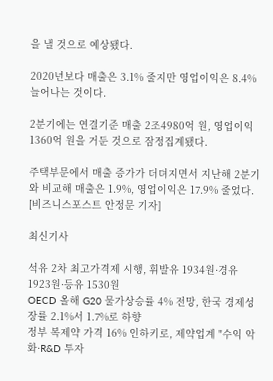을 낼 것으로 예상됐다.

2020년보다 매출은 3.1% 줄지만 영업이익은 8.4% 늘어나는 것이다.

2분기에는 연결기준 매출 2조4980억 원, 영업이익 1360억 원을 거둔 것으로 잠정집계됐다.

주택부문에서 매출 증가가 더뎌지면서 지난해 2분기와 비교해 매출은 1.9%, 영업이익은 17.9% 줄었다. [비즈니스포스트 안정문 기자]

최신기사

석유 2차 최고가격제 시행, 휘발유 1934원·경유 1923원·등유 1530원
OECD 올해 G20 물가상승률 4% 전망, 한국 경제성장률 2.1%서 1.7%로 하향
정부 복제약 가격 16% 인하키로, 제약업계 "수익 악화·R&D 투자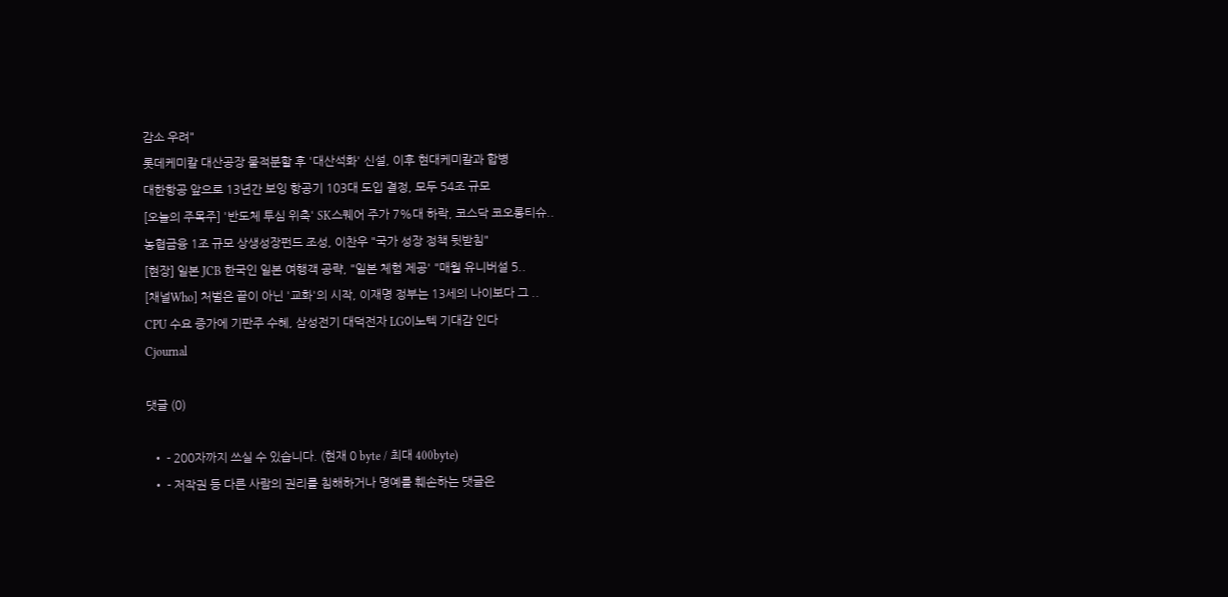감소 우려"
롯데케미칼 대산공장 물적분할 후 '대산석화' 신설, 이후 현대케미칼과 합병
대한항공 앞으로 13년간 보잉 항공기 103대 도입 결정, 모두 54조 규모
[오늘의 주목주] '반도체 투심 위축' SK스퀘어 주가 7%대 하락, 코스닥 코오롱티슈..
농협금융 1조 규모 상생성장펀드 조성, 이찬우 "국가 성장 정책 뒷받침"
[현장] 일본 JCB 한국인 일본 여행객 공략, "일본 체험 제공' "매월 유니버설 5..
[채널Who] 처벌은 끝이 아닌 '교화'의 시작, 이재명 정부는 13세의 나이보다 그 ..
CPU 수요 증가에 기판주 수혜, 삼성전기 대덕전자 LG이노텍 기대감 인다
Cjournal

댓글 (0)

  • - 200자까지 쓰실 수 있습니다. (현재 0 byte / 최대 400byte)
  • - 저작권 등 다른 사람의 권리를 침해하거나 명예를 훼손하는 댓글은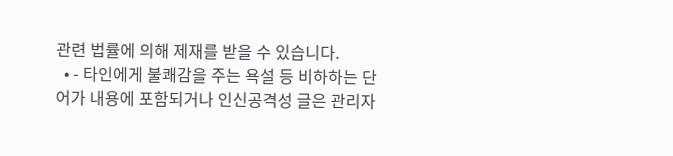관련 법률에 의해 제재를 받을 수 있습니다.
  • - 타인에게 불쾌감을 주는 욕설 등 비하하는 단어가 내용에 포함되거나 인신공격성 글은 관리자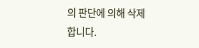의 판단에 의해 삭제 합니다.